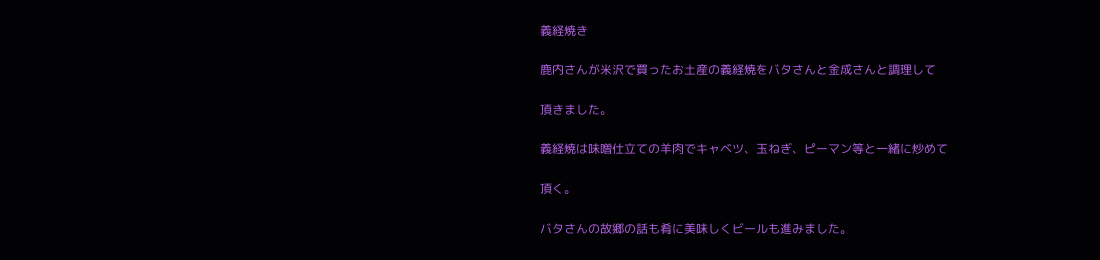義経焼き

鹿内さんが米沢で買ったお土産の義経焼をバタさんと金成さんと調理して

頂きました。

義経焼は味噌仕立ての羊肉でキャベツ、玉ねぎ、ピーマン等と一緒に炒めて

頂く。

バタさんの故郷の話も肴に美味しくビールも進みました。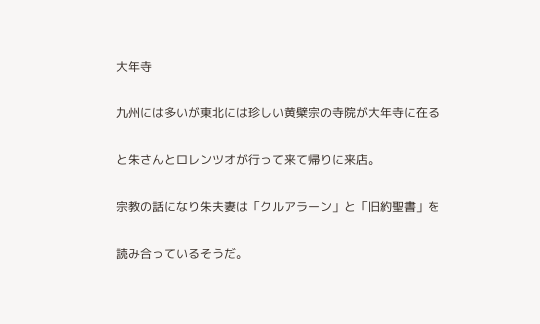大年寺

九州には多いが東北には珍しい黄檗宗の寺院が大年寺に在る

と朱さんとロレンツオが行って来て帰りに来店。

宗教の話になり朱夫妻は「クルアラーン」と「旧約聖書」を

読み合っているそうだ。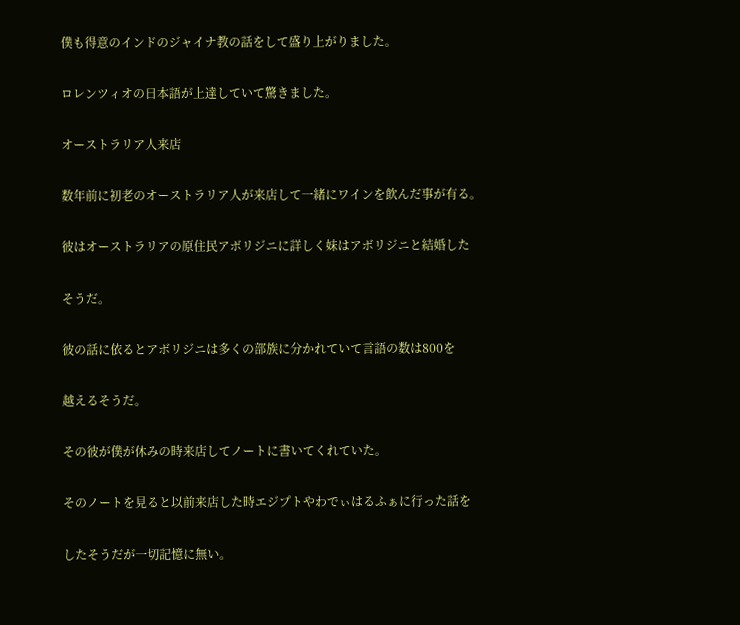僕も得意のインドのジャイナ教の話をして盛り上がりました。

ロレンツィオの日本語が上達していて驚きました。

オーストラリア人来店

数年前に初老のオーストラリア人が来店して一緒にワインを飲んだ事が有る。

彼はオーストラリアの原住民アボリジニに詳しく妹はアボリジニと結婚した

そうだ。

彼の話に依るとアボリジニは多くの部族に分かれていて言語の数は800を

越えるそうだ。

その彼が僕が休みの時来店してノートに書いてくれていた。

そのノートを見ると以前来店した時エジプトやわでぃはるふぁに行った話を

したそうだが一切記憶に無い。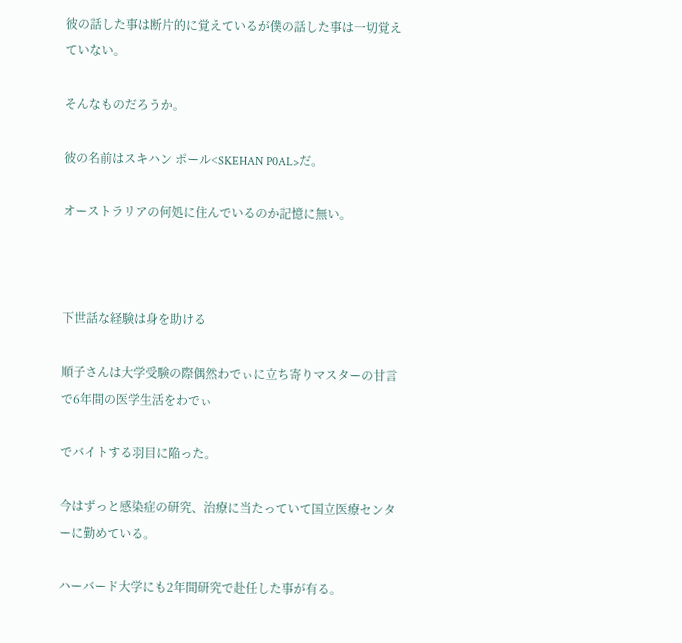彼の話した事は断片的に覚えているが僕の話した事は一切覚えていない。

そんなものだろうか。

彼の名前はスキハン ポール<SKEHAN P0AL>だ。

オーストラリアの何処に住んでいるのか記憶に無い。



下世話な経験は身を助ける

順子さんは大学受験の際偶然わでぃに立ち寄りマスターの甘言で6年間の医学生活をわでぃ

でバイトする羽目に陥った。

今はずっと感染症の研究、治療に当たっていて国立医療センターに勤めている。

ハーバード大学にも2年間研究で赴任した事が有る。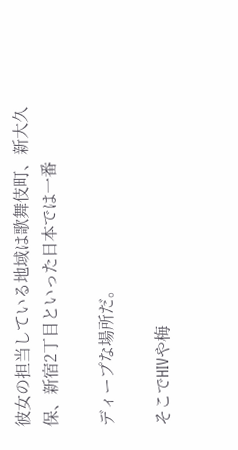彼女の担当している地域は歌舞伎町、新大久保、新宿2丁目といった日本では一番

ディープな場所だ。

そこでHIVや梅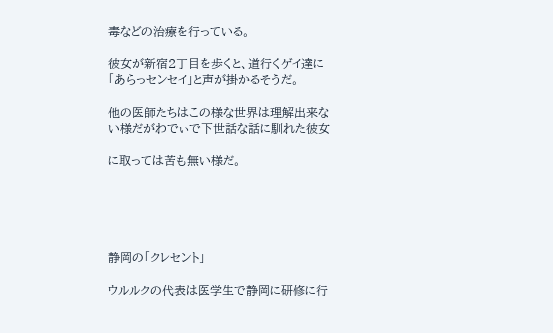毒などの治療を行っている。

彼女が新宿2丁目を歩くと、道行くゲイ達に「あらっセンセイ」と声が掛かるそうだ。

他の医師たちはこの様な世界は理解出来ない様だがわでぃで下世話な話に馴れた彼女

に取っては苦も無い様だ。





静岡の「クレセント」

ウルルクの代表は医学生で静岡に研修に行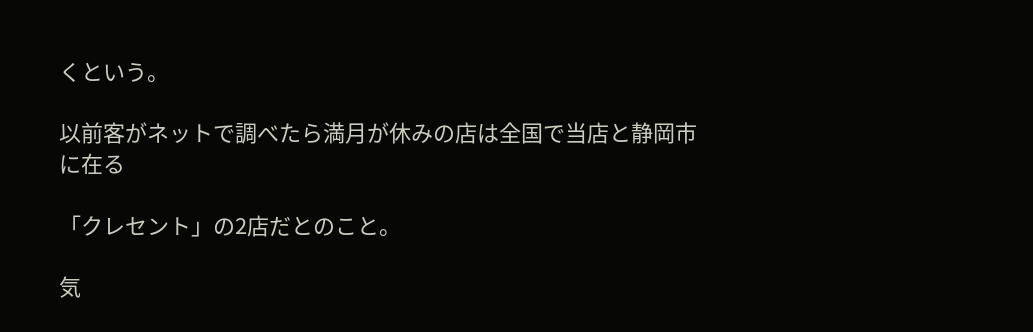くという。

以前客がネットで調べたら満月が休みの店は全国で当店と静岡市に在る

「クレセント」の2店だとのこと。

気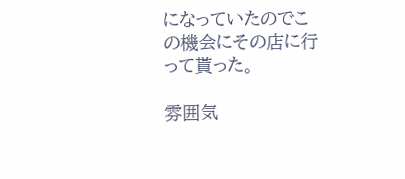になっていたのでこの機会にその店に行って貰った。

雰囲気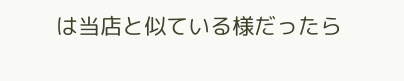は当店と似ている様だったら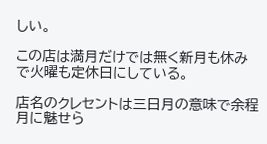しい。

この店は満月だけでは無く新月も休みで火曜も定休日にしている。

店名のクレセントは三日月の意味で余程月に魅せら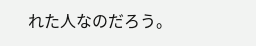れた人なのだろう。